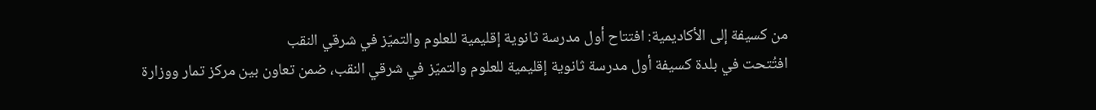من كسيفة إلى الأكاديمية: افتتاح أول مدرسة ثانوية إقليمية للعلوم والتميّز في شرقي النقب
افتُتحت في بلدة كسيفة أول مدرسة ثانوية إقليمية للعلوم والتميّز في شرقي النقب، ضمن تعاون بين مركز تمار ووزارة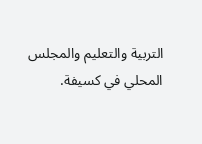التربية والتعليم والمجلس المحلي في كسيفة.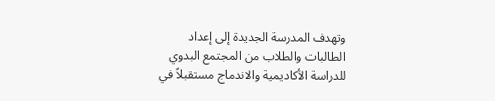وتهدف المدرسة الجديدة إلى إعداد الطالبات والطلاب من المجتمع البدوي للدراسة الأكاديمية والاندماج مستقبلاً في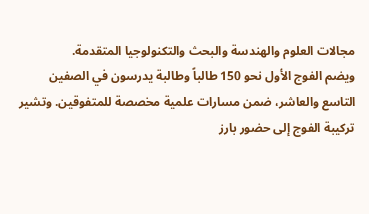مجالات العلوم والهندسة والبحث والتكنولوجيا المتقدمة.
ويضم الفوج الأول نحو 150 طالباً وطالبة يدرسون في الصفين التاسع والعاشر، ضمن مسارات علمية مخصصة للمتفوقين. وتشير تركيبة الفوج إلى حضور بارز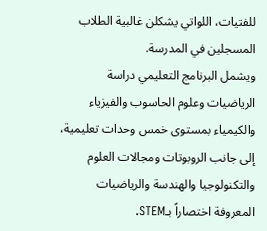للفتيات، اللواتي يشكلن غالبية الطلاب المسجلين في المدرسة.
ويشمل البرنامج التعليمي دراسة الرياضيات وعلوم الحاسوب والفيزياء والكيمياء بمستوى خمس وحدات تعليمية، إلى جانب الروبوتات ومجالات العلوم والتكنولوجيا والهندسة والرياضيات المعروفة اختصاراً بـSTEM.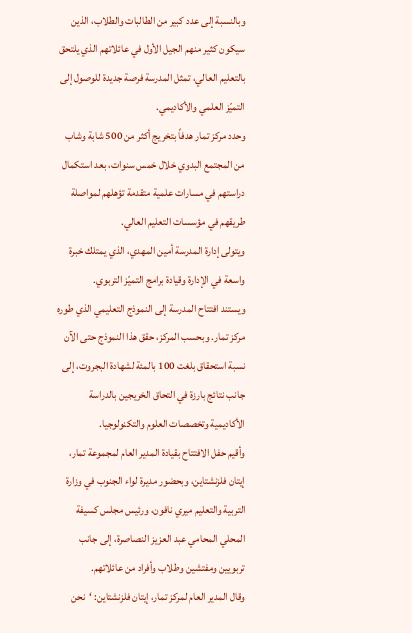وبالنسبة إلى عدد كبير من الطالبات والطلاب، الذين سيكون كثير منهم الجيل الأول في عائلاتهم الذي يلتحق بالتعليم العالي، تمثل المدرسة فرصة جديدة للوصول إلى التميّز العلمي والأكاديمي.
وحدد مركز تمار هدفاً بتخريج أكثر من 500 شابة وشاب من المجتمع البدوي خلال خمس سنوات، بعد استكمال دراستهم في مسارات علمية متقدمة تؤهلهم لمواصلة طريقهم في مؤسسات التعليم العالي.
ويتولى إدارة المدرسة أمين المهدي، الذي يمتلك خبرة واسعة في الإدارة وقيادة برامج التميّز التربوي.
ويستند افتتاح المدرسة إلى النموذج التعليمي الذي طوره مركز تمار. وبحسب المركز، حقق هذا النموذج حتى الآن نسبة استحقاق بلغت 100 بالمئة لشهادة البجروت، إلى جانب نتائج بارزة في التحاق الخريجين بالدراسة الأكاديمية وتخصصات العلوم والتكنولوجيا.
وأقيم حفل الافتتاح بقيادة المدير العام لمجموعة تمار، إيتان فلزنشتاين، وبحضور مديرة لواء الجنوب في وزارة التربية والتعليم ميري نافون، ورئيس مجلس كسيفة المحلي المحامي عبد العزيز النصاصرة، إلى جانب تربويين ومفتشين وطلاب وأفراد من عائلاتهم.
وقال المدير العام لمركز تمار، إيتان فلزنشتاين: ‘نحن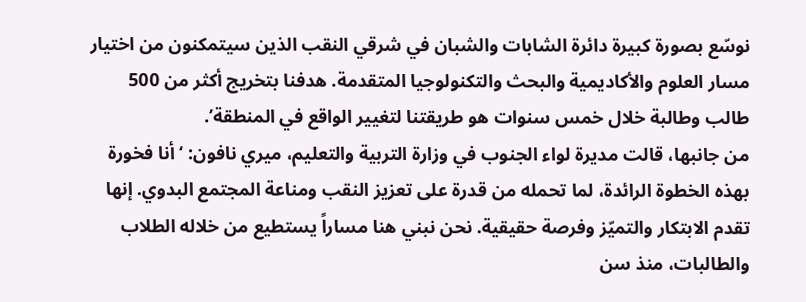نوسّع بصورة كبيرة دائرة الشابات والشبان في شرقي النقب الذين سيتمكنون من اختيار مسار العلوم والأكاديمية والبحث والتكنولوجيا المتقدمة. هدفنا بتخريج أكثر من 500 طالب وطالبة خلال خمس سنوات هو طريقتنا لتغيير الواقع في المنطقة’.
من جانبها، قالت مديرة لواء الجنوب في وزارة التربية والتعليم، ميري نافون: ‘أنا فخورة بهذه الخطوة الرائدة، لما تحمله من قدرة على تعزيز النقب ومناعة المجتمع البدوي. إنها تقدم الابتكار والتميّز وفرصة حقيقية. نحن نبني هنا مساراً يستطيع من خلاله الطلاب والطالبات، منذ سن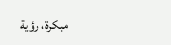مبكرة، رؤية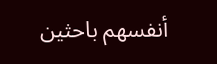أنفسهم باحثين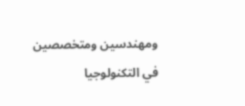ومهندسين ومتخصصين في التكنولوجيا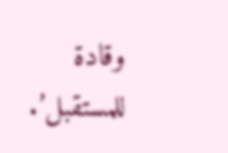وقادة للمستقبل’.